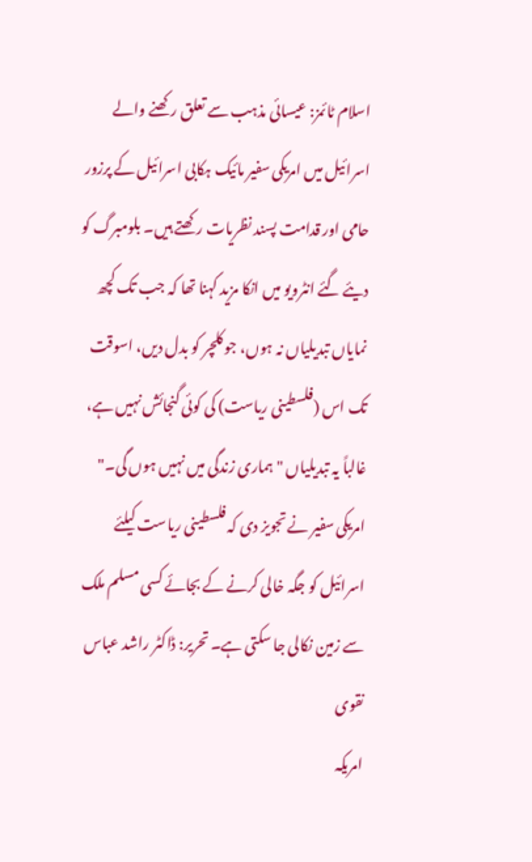اسلام ٹائمز: عیسائی مذہب سے تعلق رکھنے والے اسرائیل میں امریکی سفیر مائیک ہکابی اسرائیل کے پرزور حامی اور قدامت پسند نظریات رکھتے ہیں۔ بلومبرگ کو دیئے گئے انٹرویو میں انکا مزید کہنا تھا کہ جب تک کچھ نمایاں تبدیلیاں نہ ہوں، جو کلچر کو بدل دیں، اسوقت تک اس (فلسطینی ریاست) کی کوئی گنجائش نہیں ہے، غالباً یہ تبدیلیاں "ہماری زندگی میں نہیں ہوں گی۔" امریکی سفیر نے تجویز دی کہ فلسطینی ریاست کیلئے اسرائیل کو جگہ خالی کرنے کے بجائے کسی مسلم ملک سے زمین نکالی جا سکتی ہے۔ تحریر: ڈاکٹر راشد عباس نقوی
امریکہ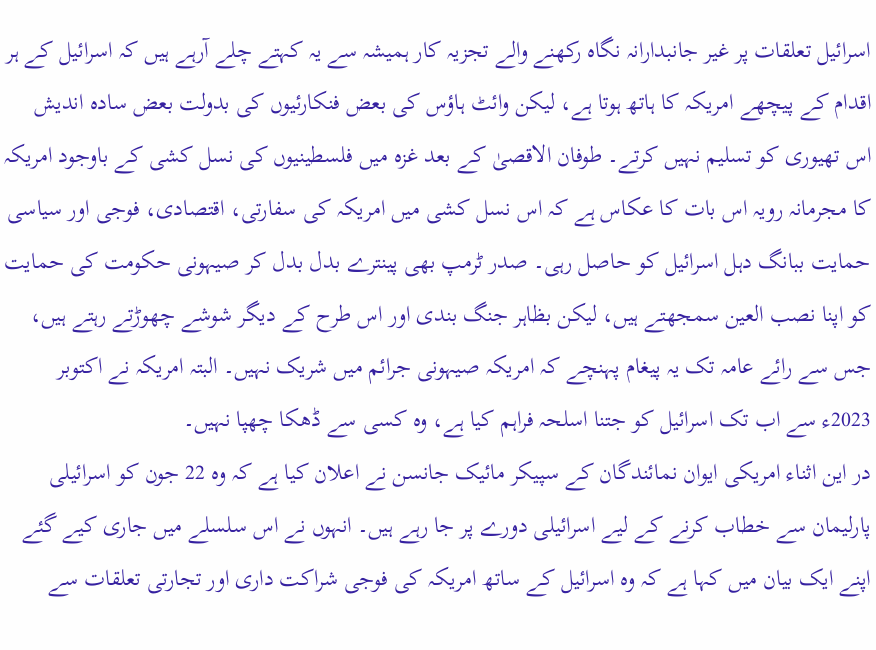اسرائیل تعلقات پر غیر جانبدارانہ نگاہ رکھنے والے تجزیہ کار ہمیشہ سے یہ کہتے چلے آرہے ہیں کہ اسرائیل کے ہر اقدام کے پیچھے امریکہ کا ہاتھ ہوتا ہے، لیکن وائٹ ہاؤس کی بعض فنکارئیوں کی بدولت بعض سادہ اندیش اس تھیوری کو تسلیم نہیں کرتے۔ طوفان الاقصیٰ کے بعد غزہ میں فلسطینیوں کی نسل کشی کے باوجود امریکہ کا مجرمانہ رویہ اس بات کا عکاس ہے کہ اس نسل کشی میں امریکہ کی سفارتی، اقتصادی، فوجی اور سیاسی حمایت ببانگ دہل اسرائیل کو حاصل رہی۔ صدر ٹرمپ بھی پینترے بدل بدل کر صیہونی حکومت کی حمایت کو اپنا نصب العین سمجھتے ہیں، لیکن بظاہر جنگ بندی اور اس طرح کے دیگر شوشے چھوڑتے رہتے ہیں، جس سے رائے عامہ تک یہ پیغام پہنچے کہ امریکہ صیہونی جرائم میں شریک نہیں۔ البتہ امریکہ نے اکتوبر 2023ء سے اب تک اسرائیل کو جتنا اسلحہ فراہم کیا ہے، وہ کسی سے ڈھکا چھپا نہیں۔
در این اثناء امریکی ایوان نمائندگان کے سپیکر مائیک جانسن نے اعلان کیا ہے کہ وہ 22 جون کو اسرائیلی پارلیمان سے خطاب کرنے کے لیے اسرائیلی دورے پر جا رہے ہیں۔ انہوں نے اس سلسلے میں جاری کیے گئے اپنے ایک بیان میں کہا ہے کہ وہ اسرائیل کے ساتھ امریکہ کی فوجی شراکت داری اور تجارتی تعلقات سے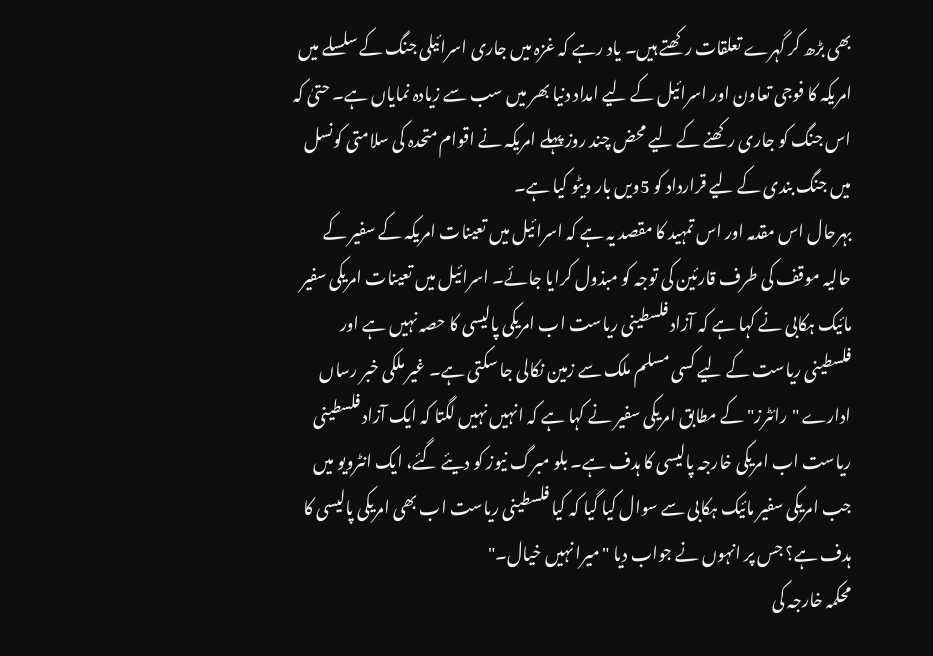بھی بڑھ کر گہرے تعلقات رکھتے ہیں۔ یاد رہے کہ غزہ میں جاری اسرائیلی جنگ کے سلسلے میں امریکہ کا فوجی تعاون اور اسرائیل کے لیے امداد دنیا بھر میں سب سے زیادہ نمایاں ہے۔ حتیٰ کہ اس جنگ کو جاری رکھنے کے لیے محض چند روز پہلے امریکہ نے اقوام متحدہ کی سلامتی کونسل میں جنگ بندی کے لیے قرارداد کو 5ویں بار ویٹو کیا ہے۔
بہرحال اس مقدمہ اور اس تمہید کا مقصد یہ ہے کہ اسرائیل میں تعینات امریکہ کے سفیر کے حالیہ موقف کی طرف قارئین کی توجہ کو مبذول کرایا جائے۔ اسرائیل میں تعینات امریکی سفیر مائیک ہکابی نے کہا ہے کہ آزاد فلسطینی ریاست اب امریکی پالیسی کا حصہ نہیں ہے اور فلسطینی ریاست کے لیے کسی مسلم ملک سے زمین نکالی جا سکتی ہے۔ غیر ملکی خبر رساں ادارے "رائٹرز" کے مطابق امریکی سفیر نے کہا ہے کہ انہیں نہیں لگتا کہ ایک آزاد فلسطینی ریاست اب امریکی خارجہ پالیسی کا ہدف ہے۔ بلو مبرگ نیوز کو دیئے گئے، ایک انٹرویو میں جب امریکی سفیر مائیک ہکابی سے سوال کیا گیا کہ کیا فلسطینی ریاست اب بھی امریکی پالیسی کا ہدف ہے؟ جس پر انہوں نے جواب دیا "میرا نہیں خیال۔"
محکمہ خارجہ کی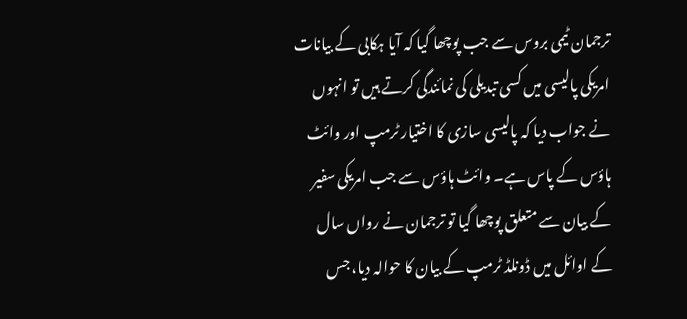ترجمان ٹیمی بروس سے جب پوچھا گیا کہ آیا ہکابی کے بیانات امریکی پالیسی میں کسی تبدیلی کی نمائندگی کرتے ہیں تو انہوں نے جواب دیا کہ پالیسی سازی کا اختیار ٹرمپ اور وائٹ ہاؤس کے پاس ہے۔ وائٹ ہاؤس سے جب امریکی سفیر کے بیان سے متعلق پوچھا گیا تو ترجمان نے رواں سال کے اوائل میں ڈونلڈ ٹرمپ کے بیان کا حوالہ دیا، جس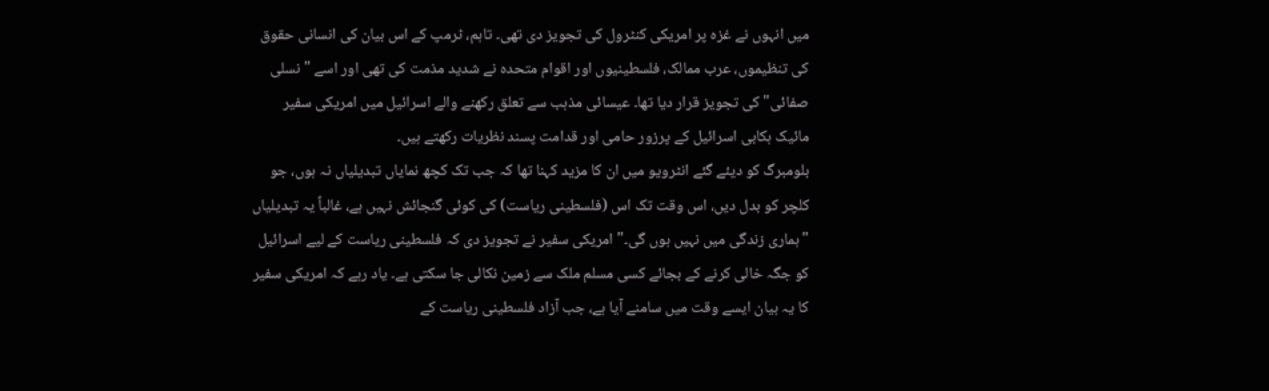میں انہوں نے غزہ پر امریکی کنٹرول کی تجویز دی تھی۔ تاہم، ٹرمپ کے اس بیان کی انسانی حقوق کی تنظیموں، عرب ممالک، فلسطینیوں اور اقوام متحدہ نے شدید مذمت کی تھی اور اسے "نسلی صفائی" کی تجویز قرار دیا تھا۔ عیسائی مذہب سے تعلق رکھنے والے اسرائیل میں امریکی سفیر مائیک ہکابی اسرائیل کے پرزور حامی اور قدامت پسند نظریات رکھتے ہیں۔
بلومبرگ کو دیئے گئے انٹرویو میں ان کا مزید کہنا تھا کہ جب تک کچھ نمایاں تبدیلیاں نہ ہوں، جو کلچر کو بدل دیں، اس وقت تک اس (فلسطینی ریاست) کی کوئی گنجائش نہیں ہے، غالباً یہ تبدیلیاں "ہماری زندگی میں نہیں ہوں گی۔" امریکی سفیر نے تجویز دی کہ فلسطینی ریاست کے لیے اسرائیل کو جگہ خالی کرنے کے بجائے کسی مسلم ملک سے زمین نکالی جا سکتی ہے۔ یاد رہے کہ امریکی سفیر کا یہ بیان ایسے وقت میں سامنے آیا ہے، جب آزاد فلسطینی ریاست کے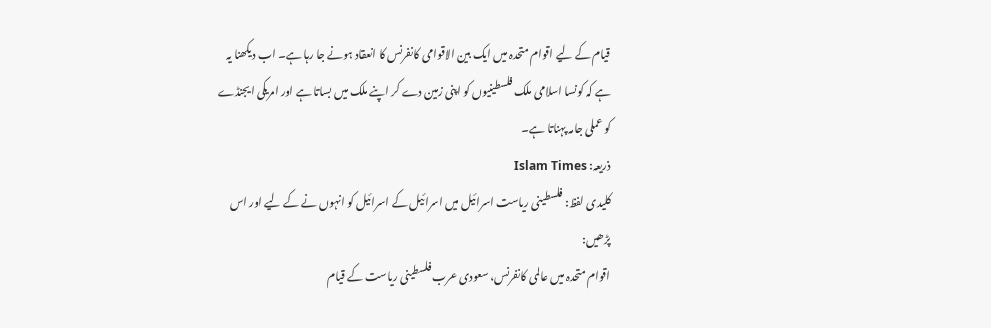قیام کے لیے اقوام متحدہ میں ایک بین الاقوامی کانفرنس کا انعقاد ہونے جا رہا ہے۔ اب دیکھنا یہ ہے کہ کونسا اسلامی ملک فلسطینیوں کو اپنی زمین دے کر اپنے ملک میں بساتا ہے اور امریکی ایجنڈے کو عملی جامہ پہناتا ہے۔
ذریعہ: Islam Times
کلیدی لفظ: فلسطینی ریاست اسرائیل میں اسرائیل کے اسرائیل کو انہوں نے کے لیے اور اس
پڑھیں:
اقوام متحدہ میں عالمی کانفرنس، سعودی عرب فلسطینی ریاست کے قیام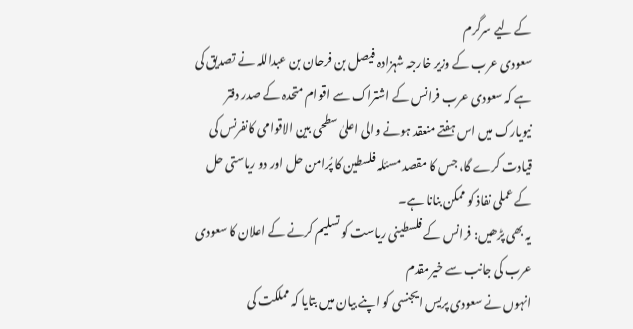کے لیے سرگرم
سعودی عرب کے وزیر خارجہ شہزادہ فیصل بن فرحان بن عبداللہ نے تصدیق کی ہے کہ سعودی عرب فرانس کے اشتراک سے اقوام متحدہ کے صدر دفتر نیویارک میں اس ہفتے منعقد ہونے والی اعلیٰ سطحی بین الاقوامی کانفرنس کی قیادت کرے گا، جس کا مقصد مسئلہ فلسطین کا پُرامن حل اور دو ریاستی حل کے عملی نفاذ کو ممکن بنانا ہے۔
یہ بھی پڑھیں: فرانس کے فلسطینی ریاست کو تسلیم کرنے کے اعلان کا سعودی عرب کی جانب سے خیرمقدم
انہوں نے سعودی پریس ایجنسی کو اپنے بیان میں بتایا کہ مملکت کی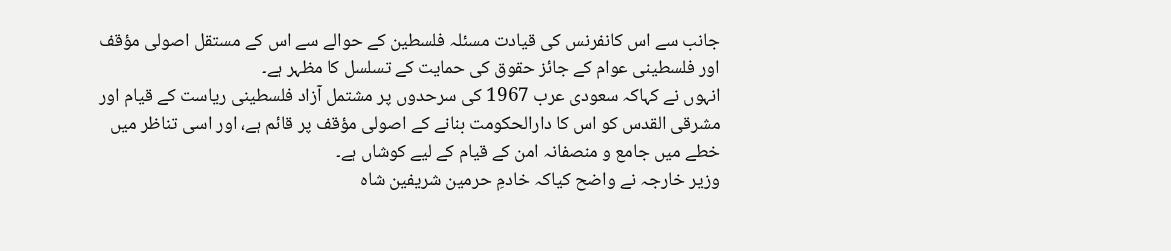جانب سے اس کانفرنس کی قیادت مسئلہ فلسطین کے حوالے سے اس کے مستقل اصولی مؤقف اور فلسطینی عوام کے جائز حقوق کی حمایت کے تسلسل کا مظہر ہے۔
انہوں نے کہاکہ سعودی عرب 1967 کی سرحدوں پر مشتمل آزاد فلسطینی ریاست کے قیام اور مشرقی القدس کو اس کا دارالحکومت بنانے کے اصولی مؤقف پر قائم ہے، اور اسی تناظر میں خطے میں جامع و منصفانہ امن کے قیام کے لیے کوشاں ہے۔
وزیر خارجہ نے واضح کیاکہ خادمِ حرمین شریفین شاہ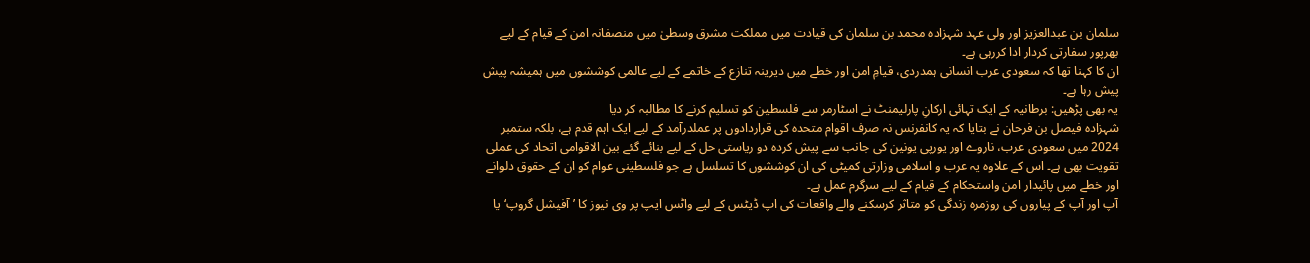سلمان بن عبدالعزیز اور ولی عہد شہزادہ محمد بن سلمان کی قیادت میں مملکت مشرق وسطیٰ میں منصفانہ امن کے قیام کے لیے بھرپور سفارتی کردار ادا کررہی ہے۔
ان کا کہنا تھا کہ سعودی عرب انسانی ہمدردی، قیامِ امن اور خطے میں دیرینہ تنازع کے خاتمے کے لیے عالمی کوششوں میں ہمیشہ پیش پیش رہا ہے۔
یہ بھی پڑھیں: برطانیہ کے ایک تہائی ارکانِ پارلیمنٹ نے اسٹارمر سے فلسطین کو تسلیم کرنے کا مطالبہ کر دیا
شہزادہ فیصل بن فرحان نے بتایا کہ یہ کانفرنس نہ صرف اقوام متحدہ کی قراردادوں پر عملدرآمد کے لیے ایک اہم قدم ہے، بلکہ ستمبر 2024 میں سعودی عرب، ناروے اور یورپی یونین کی جانب سے پیش کردہ دو ریاستی حل کے لیے بنائے گئے بین الاقوامی اتحاد کی عملی تقویت بھی ہے۔ اس کے علاوہ یہ عرب و اسلامی وزارتی کمیٹی کی ان کوششوں کا تسلسل ہے جو فلسطینی عوام کو ان کے حقوق دلوانے اور خطے میں پائیدار امن واستحکام کے قیام کے لیے سرگرم عمل ہے۔
آپ اور آپ کے پیاروں کی روزمرہ زندگی کو متاثر کرسکنے والے واقعات کی اپ ڈیٹس کے لیے واٹس ایپ پر وی نیوز کا ’آفیشل گروپ‘ یا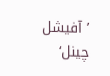’آفیشل چینل‘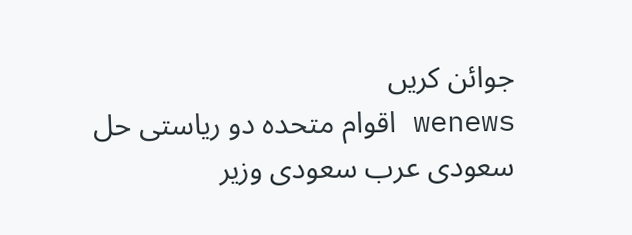جوائن کریں
wenews اقوام متحدہ دو ریاستی حل سعودی عرب سعودی وزیر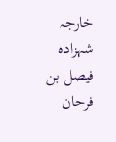خارجہ شہزادہ فیصل بن فرحان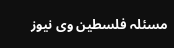مسئلہ فلسطین وی نیوز